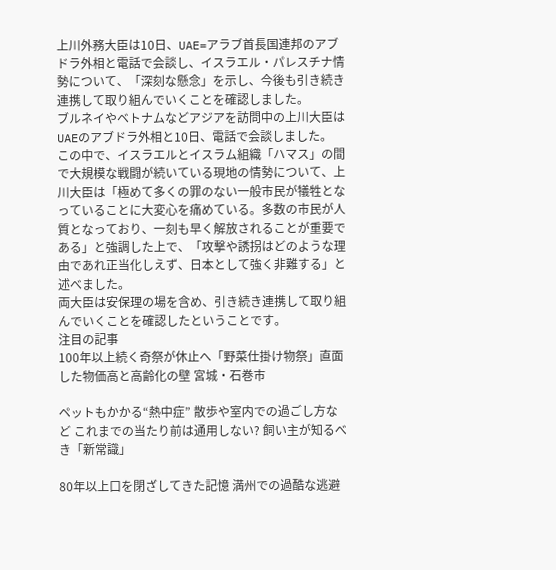上川外務大臣は10日、UAE=アラブ首長国連邦のアブドラ外相と電話で会談し、イスラエル・パレスチナ情勢について、「深刻な懸念」を示し、今後も引き続き連携して取り組んでいくことを確認しました。
ブルネイやベトナムなどアジアを訪問中の上川大臣はUAEのアブドラ外相と10日、電話で会談しました。
この中で、イスラエルとイスラム組織「ハマス」の間で大規模な戦闘が続いている現地の情勢について、上川大臣は「極めて多くの罪のない一般市民が犠牲となっていることに大変心を痛めている。多数の市民が人質となっており、一刻も早く解放されることが重要である」と強調した上で、「攻撃や誘拐はどのような理由であれ正当化しえず、日本として強く非難する」と述べました。
両大臣は安保理の場を含め、引き続き連携して取り組んでいくことを確認したということです。
注目の記事
100年以上続く奇祭が休止へ「野菜仕掛け物祭」直面した物価高と高齢化の壁 宮城・石巻市

ペットもかかる“熱中症” 散歩や室内での過ごし方など これまでの当たり前は通用しない? 飼い主が知るべき「新常識」

80年以上口を閉ざしてきた記憶 満州での過酷な逃避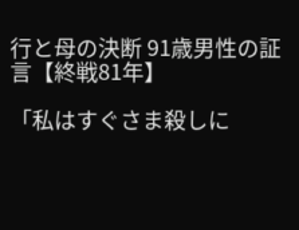行と母の決断 91歳男性の証言【終戦81年】

「私はすぐさま殺しに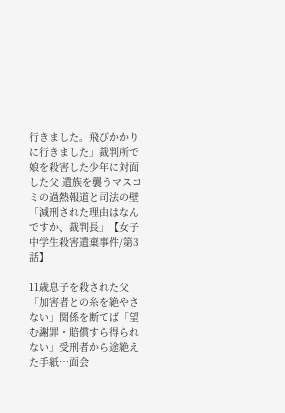行きました。飛びかかりに行きました」裁判所で娘を殺害した少年に対面した父 遺族を襲うマスコミの過熱報道と司法の壁「減刑された理由はなんですか、裁判長」【女子中学生殺害遺棄事件/第3話】

11歳息子を殺された父「加害者との糸を絶やさない」関係を断てば「望む謝罪・賠償すら得られない」受刑者から途絶えた手紙…面会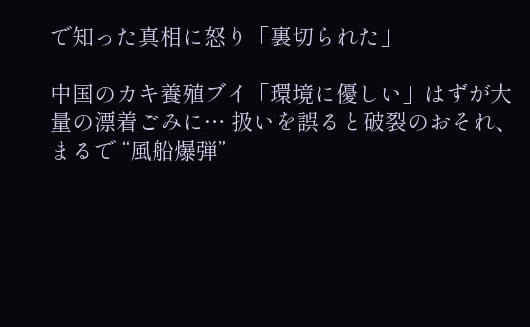で知った真相に怒り「裏切られた」

中国のカキ養殖ブイ「環境に優しい」はずが大量の漂着ごみに… 扱いを誤ると破裂のおそれ、まるで “風船爆弾”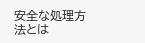安全な処理方法とは